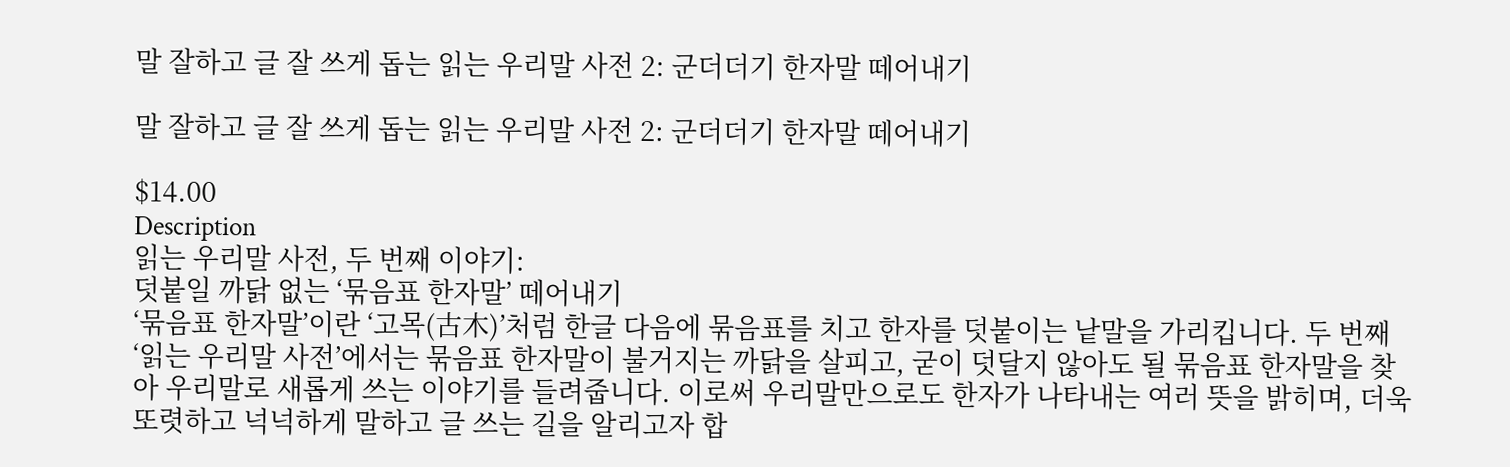말 잘하고 글 잘 쓰게 돕는 읽는 우리말 사전 2: 군더더기 한자말 떼어내기

말 잘하고 글 잘 쓰게 돕는 읽는 우리말 사전 2: 군더더기 한자말 떼어내기

$14.00
Description
읽는 우리말 사전, 두 번째 이야기:
덧붙일 까닭 없는 ‘묶음표 한자말’ 떼어내기
‘묶음표 한자말’이란 ‘고목(古木)’처럼 한글 다음에 묶음표를 치고 한자를 덧붙이는 낱말을 가리킵니다. 두 번째 ‘읽는 우리말 사전’에서는 묶음표 한자말이 불거지는 까닭을 살피고, 굳이 덧달지 않아도 될 묶음표 한자말을 찾아 우리말로 새롭게 쓰는 이야기를 들려줍니다. 이로써 우리말만으로도 한자가 나타내는 여러 뜻을 밝히며, 더욱 또렷하고 넉넉하게 말하고 글 쓰는 길을 알리고자 합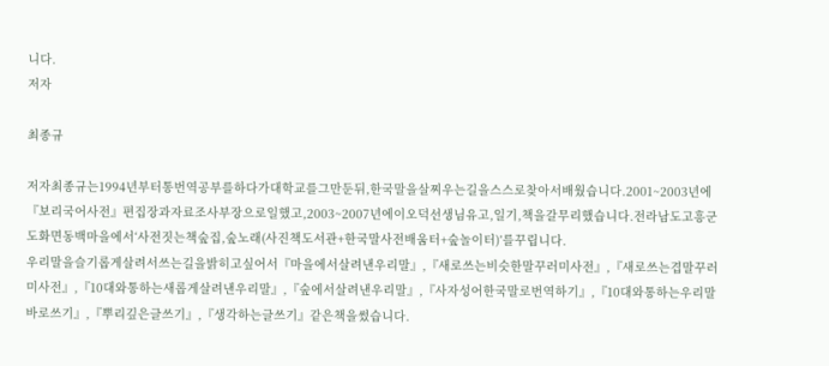니다.
저자

최종규

저자최종규는1994년부터통번역공부를하다가대학교를그만둔뒤,한국말을살찌우는길을스스로찾아서배웠습니다.2001~2003년에『보리국어사전』편집장과자료조사부장으로일했고,2003~2007년에이오덕선생님유고,일기,책을갈무리했습니다.전라남도고흥군도화면동백마을에서‘사전짓는책숲집,숲노래(사진책도서관+한국말사전배움터+숲놀이터)’를꾸립니다.
우리말을슬기롭게살려서쓰는길을밝히고싶어서『마을에서살려낸우리말』,『새로쓰는비슷한말꾸러미사전』,『새로쓰는겹말꾸러미사전』,『10대와통하는새롭게살려낸우리말』,『숲에서살려낸우리말』,『사자성어한국말로번역하기』,『10대와통하는우리말바로쓰기』,『뿌리깊은글쓰기』,『생각하는글쓰기』같은책을썼습니다.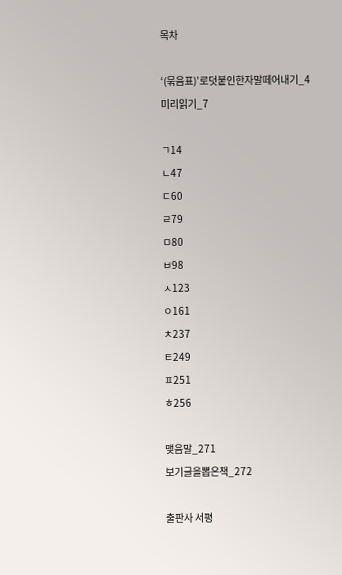목차

‘(묶음표)’로덧붙인한자말떼어내기_4
미리읽기_7

ㄱ14
ㄴ47
ㄷ60
ㄹ79
ㅁ80
ㅂ98
ㅅ123
ㅇ161
ㅊ237
ㅌ249
ㅍ251
ㅎ256

맺음말_271
보기글을뽑은책_272

출판사 서평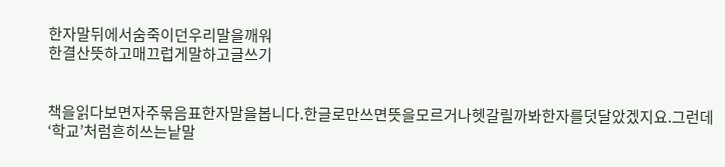한자말뒤에서숨죽이던우리말을깨워
한결산뜻하고매끄럽게말하고글쓰기


책을읽다보면자주묶음표한자말을봅니다.한글로만쓰면뜻을모르거나헷갈릴까봐한자를덧달았겠지요.그런데‘학교’처럼흔히쓰는낱말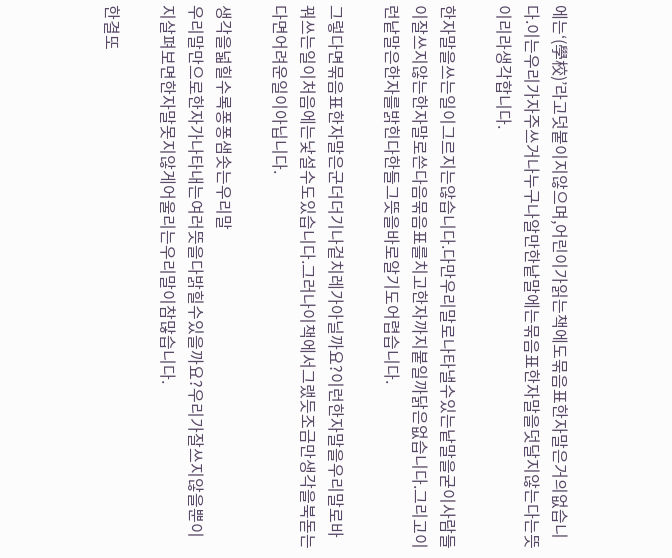에는‘(學校)’라고덧붙이지않으며,어린이가읽는책에도묶음표한자말은거의없습니다.이는우리가자주쓰거나누구나알만한낱말에는묶음표한자말을덧달지않는다는뜻이리라생각합니다.

한자말을쓰는일이그르지는않습니다.다만우리말로나타낼수있는낱말을굳이사람들이잘쓰지않는한자말로쓴다음묶음표를치고한자까지붙일까닭은없습니다.그리고이런낱말은한자를밝힌다한들그뜻을바로알기도어렵습니다.

그렇다면묶음표한자말은군더더기나겉치레가아닐까요?이런한자말을우리말로바꿔쓰는일이처음에는낯설수도있습니다.그러나이책에서그랬듯조금만생각을북돋는다면어려운일이아닙니다.

생각을넓힐수록퐁퐁샘솟는우리말
우리말만으로한자가나타내는여러뜻을다밝힐수있을까요?우리가잘쓰지않을뿐이지살펴보면한자말못지않게어울리는우리말이참많습니다.

한결또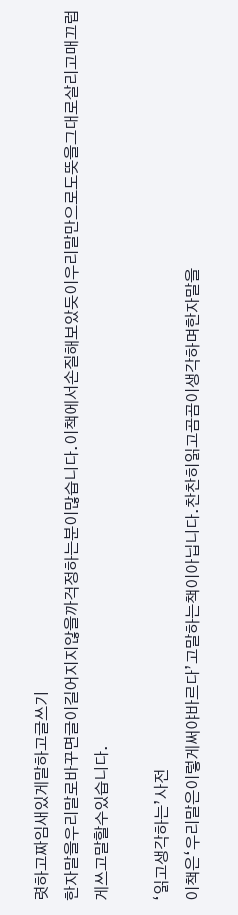렷하고짜임새있게말하고글쓰기
한자말을우리말로바꾸면글이길어지지않을까걱정하는분이많습니다.이책에서손질해보았듯이우리말만으로도뜻을그대로살리고매끄럽게쓰고말할수있습니다.

‘읽고생각하는’사전
이책은‘우리말은이렇게써야바르다’고말하는책이아닙니다.찬찬히읽고곰곰이생각하며한자말을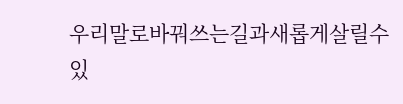우리말로바꿔쓰는길과새롭게살릴수있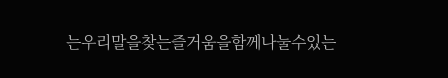는우리말을찾는즐거움을함께나눌수있는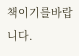책이기를바랍니다.